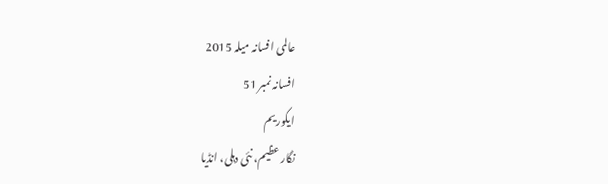عالمی افسانہ میلہ 2015
افسانہ نمبر 51
ایکوریم
نگار عظیم، نئی دہلی، انڈیا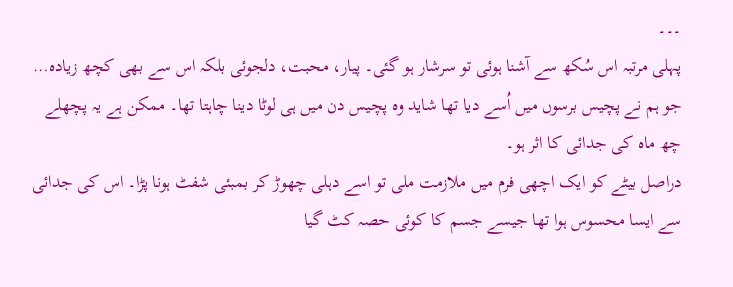۔۔۔
پہلی مرتبہ اس سُکھ سے آشنا ہوئی تو سرشار ہو گئی۔ پیار، محبت، دلجوئی بلکہ اس سے بھی کچھ زیادہ… جو ہم نے پچیس برسوں میں اُسے دیا تھا شاید وہ پچیس دن میں ہی لوٹا دینا چاہتا تھا۔ ممکن ہے یہ پچھلے چھ ماہ کی جدائی کا اثر ہو۔
دراصل بیٹے کو ایک اچھی فرم میں ملازمت ملی تو اسے دہلی چھوڑ کر بمبئی شفٹ ہونا پڑا۔ اس کی جدائی سے ایسا محسوس ہوا تھا جیسے جسم کا کوئی حصہ کٹ گیا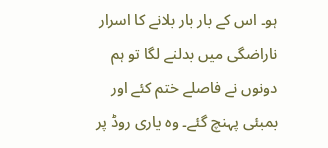ہو۔ اس کے بار بار بلانے کا اسرار ناراضگی میں بدلنے لگا تو ہم دونوں نے فاصلے ختم کئے اور بمبئی پہنچ گئے۔ وہ یاری روڈ پر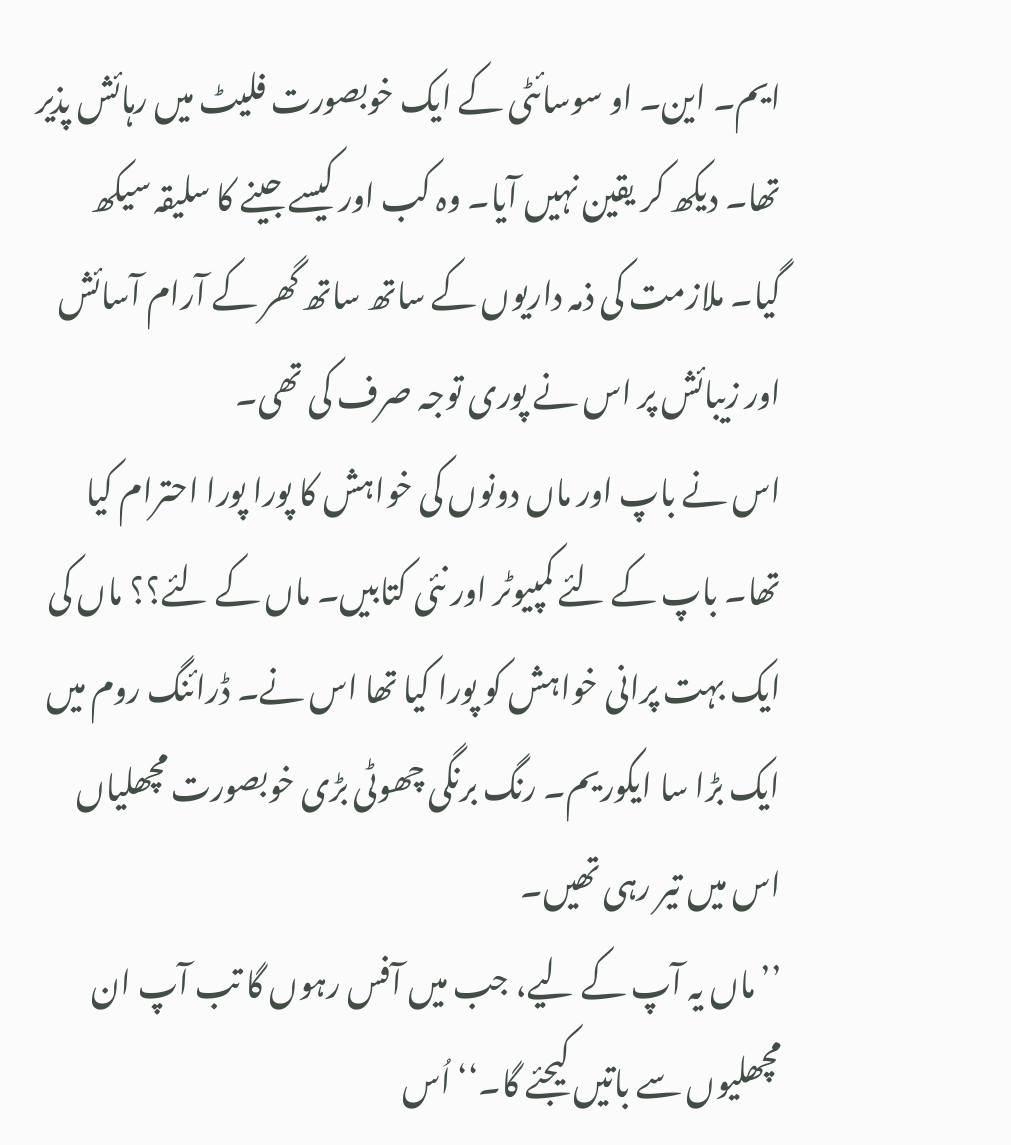ایم۔ این۔ او سوسائٹی کے ایک خوبصورت فلیٹ میں رہائش پذیر تھا۔ دیکھ کر یقین نہیں آیا۔ وہ کب اور کیسے جینے کا سلیقہ سیکھ گیا۔ ملازمت کی ذمہ داریوں کے ساتھ ساتھ گھر کے آرام آسائش اور زیبائش پر اس نے پوری توجہ صرف کی تھی۔
اس نے باپ اور ماں دونوں کی خواہش کا پورا پورا احترام کیا تھا۔ باپ کے لئے کمپیوٹر اور نئی کتابیں۔ ماں کے لئے؟؟ ماں کی ایک بہت پرانی خواہش کو پورا کیا تھا اس نے۔ ڈرائنگ روم میں ایک بڑا سا ایکوریم۔ رنگ برنگی چھوٹی بڑی خوبصورت مچھلیاں اس میں تیر رہی تھیں۔
’’ماں یہ آپ کے لیے، جب میں آفس رہوں گا تب آپ ان مچھلیوں سے باتیں کیجئے گا۔‘‘ اُس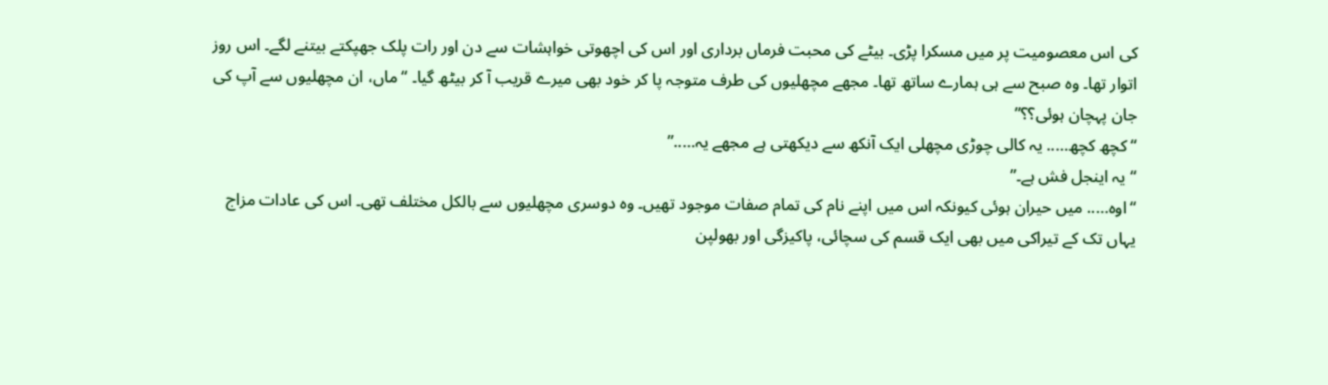کی اس معصومیت پر میں مسکرا پڑی۔ بیٹے کی محبت فرماں برداری اور اس کی اچھوتی خواہشات سے دن اور رات پلک جھپکتے بیتنے لگے۔ اس روز اتوار تھا۔ وہ صبح سے ہی ہمارے ساتھ تھا۔ مجھے مچھلیوں کی طرف متوجہ پا کر خود بھی میرے قریب آ کر بیٹھ گیا۔ “ماں، ان مچھلیوں سے آپ کی جان پہچان ہوئی؟؟”
“کچھ کچھ….. یہ کالی چوڑی مچھلی ایک آنکھ سے دیکھتی ہے مجھے یہ…..”
“یہ اینجل فش ہے۔”
“اوہ….. میں حیران ہوئی کیونکہ اس میں اپنے نام کی تمام صفات موجود تھیں۔ وہ دوسری مچھلیوں سے بالکل مختلف تھی۔ اس کی عادات مزاج یہاں تک کے تیراکی میں بھی ایک قسم کی سچائی، پاکیزگی اور بھولپن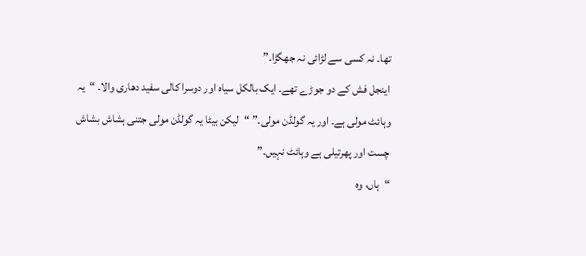تھا۔ نہ کسی سے لڑائی نہ جھگڑا۔”
اینجل فش کے دو جوڑے تھے۔ ایک بالکل سیاہ اور دوسرا کالی سفید دھاری والا۔ “یہ وہائٹ مولی ہے۔ اور یہ گولڈن مولی۔” “لیکن بیٹا یہ گولڈن مولی جتنی ہشاش بشاش چست اور پھرتیلی ہے وہائٹ نہیں۔”
“ہاں، وہ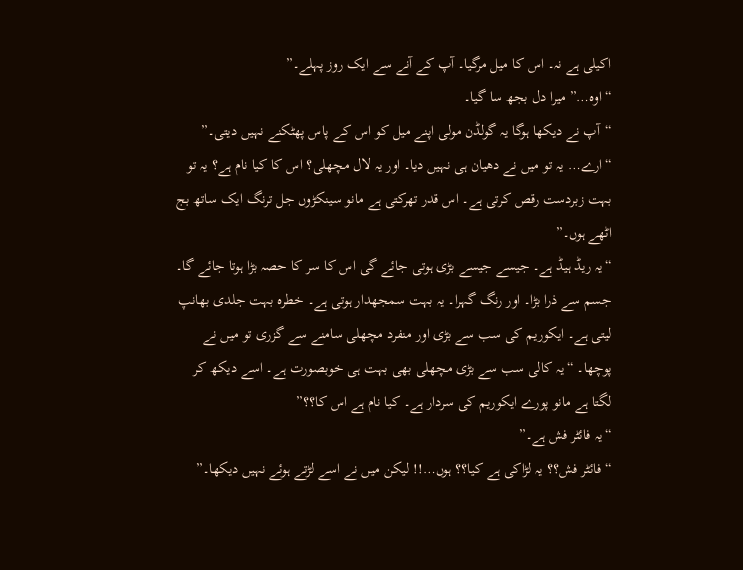اکیلی ہے نہ۔ اس کا میل مرگیا۔ آپ کے آنے سے ایک روز پہلے۔”
“اوہ…” میرا دل بجھ سا گیا۔
“آپ نے دیکھا ہوگا یہ گولڈن مولی اپنے میل کو اس کے پاس پھٹکنے نہیں دیتی۔”
“ارے… یہ تو میں نے دھیان ہی نہیں دیا۔ اور یہ لال مچھلی؟ اس کا کیا نام ہے؟ یہ تو بہت زبردست رقص کرتی ہے۔ اس قدر تھرکتی ہے مانو سینکڑوں جل ترنگ ایک ساتھ بج اٹھے ہوں۔”
“یہ ریڈ ہیڈ ہے۔ جیسے جیسے بڑی ہوتی جائے گی اس کا سر کا حصہ بڑا ہوتا جائے گا۔ جسم سے ذرا بڑا۔ اور رنگ گہرا۔ یہ بہت سمجھدار ہوتی ہے۔ خطرہ بہت جلدی بھانپ لیتی ہے۔ ایکوریم کی سب سے بڑی اور منفرد مچھلی سامنے سے گزری تو میں نے پوچھا۔ “یہ کالی سب سے بڑی مچھلی بھی بہت ہی خوبصورت ہے۔ اسے دیکھ کر لگتا ہے مانو پورے ایکوریم کی سردار ہے۔ کیا نام ہے اس کا؟؟”
“یہ فائٹر فش ہے۔”
“فائٹر فش؟؟ یہ لڑاکی ہے کیا؟؟ ہوں…!! لیکن میں نے اسے لڑتے ہوئے نہیں دیکھا۔”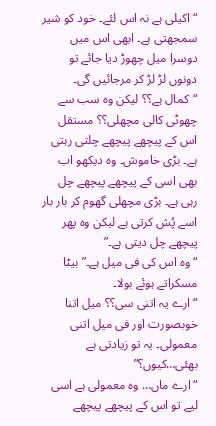“اکیلی ہے نہ اس لئے۔ خود کو شیر سمجھتی ہے۔ ابھی اس میں دوسرا میل چھوڑ دیا جائے تو دونوں لڑ لڑ کر مرجائیں گی۔
“کمال ہے؟؟ لیکن وہ سب سے چھوٹی کالی مچھلی؟؟ مستقل اس کے پیچھے پیچھے چلتی رہتی ہے۔ بڑی خاموش۔ وہ دیکھو اب بھی اسی کے پیچھے پیچھے چل رہی ہے۔ بڑی مچھلی گھوم کر بار بار اسے پُش کرتی ہے لیکن وہ پھر پیچھے چل دیتی ہے۔”
“وہ اس کی فی میل ہے۔” بیٹا مسکراتے ہوئے بولا۔
“ارے یہ اتنی سی؟؟ میل اتنا خوبصورت اور فی میل اتنی معمولی۔ یہ تو زیادتی ہے بھئی…کیوں؟”
“ارے ماں… وہ معمولی ہے اسی لیے تو اس کے پیچھے پیچھے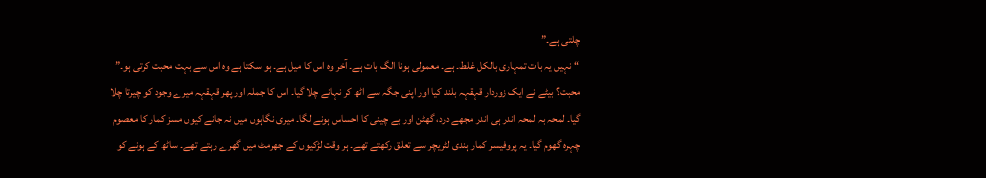چلتی ہے۔”
“نہیں یہ بات تمہاری بالکل غلط۔ ہے۔ معمولی ہونا الگ بات ہے۔ آخر وہ اس کا میل ہے۔ ہو سکتا ہے وہ اس سے بہت محبت کرتی ہو۔”
محبت؟ بیٹے نے ایک زوردار قہقہہ بلند کیا اور اپنی جگہ سے اٹھ کر نہانے چلا گیا۔ اس کا جملہ اور پھر قہقہہ میرے وجود کو چیرتا چلا گیا۔ لمحہ بہ لمحہ اندر ہی اندر مجھے درد، گھٹن اور بے چینی کا احساس ہونے لگا۔ میری نگاہوں میں نہ جانے کیوں مسز کمار کا معصوم چہرہ گھوم گیا۔ یہ پروفیسر کمار ہندی لٹریچر سے تعلق رکھتے تھے۔ ہر وقت لڑکیوں کے جھرمٹ میں گھرے رہتے تھے۔ ساٹھ کے ہونے کو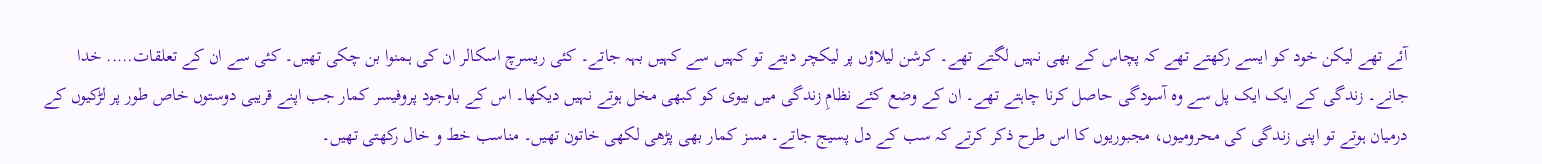آئے تھے لیکن خود کو ایسے رکھتے تھے کہ پچاس کے بھی نہیں لگتے تھے۔ کرشن لیلاؤں پر لیکچر دیتے تو کہیں سے کہیں بہہ جاتے۔ کئی ریسرچ اسکالر ان کی ہمنوا بن چکی تھیں۔ کئی سے ان کے تعلقات….. خدا جانے۔ زندگی کے ایک ایک پل سے وہ آسودگی حاصل کرنا چاہتے تھے۔ ان کے وضع کئے نظامِ زندگی میں بیوی کو کبھی مخل ہوتے نہیں دیکھا۔ اس کے باوجود پروفیسر کمار جب اپنے قریبی دوستوں خاص طور پر لڑکیوں کے درمیان ہوتے تو اپنی زندگی کی محرومیوں، مجبوریوں کا اس طرح ذکر کرتے کہ سب کے دل پسیج جاتے۔ مسز کمار بھی پڑھی لکھی خاتون تھیں۔ مناسب خط و خال رکھتی تھیں۔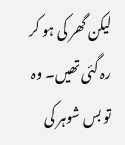لیکن گھر کی ہو کر رہ گئی تھیں۔ وہ تو بس شوہر کی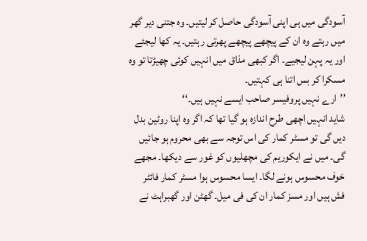آسودگی میں ہی اپنی آسودگی حاصل کر لیتیں۔ وہ جتنی دیر گھر میں رہتے وہ ان کے پیچھے پیچھے پھرتی رہتیں۔ یہ کھا لیجئے اور یہ پہن لیجیے۔ اگر کبھی مذاق میں انہیں کوئی چھیڑتا تو وہ مسکرا کر بس اتنا ہی کہتیں۔
’’ارے نہیں پروفیسر صاحب ایسے نہیں ہیں۔‘‘
شاید انہیں اچھی طرح اندازہ ہو گیا تھا کہ اگر وہ اپنا روٹین بدل دیں گی تو مسٹر کمار کی اس توجہ سے بھی محروم ہو جائیں گی۔ میں نے ایکوریم کی مچھلیوں کو غور سے دیکھا۔ مجھے خوف محسوس ہونے لگا۔ ایسا محسوس ہوا مسٹر کمار فائٹر فش ہیں اور مسز کمار ان کی فی میل۔ گھٹن اور گھبراہٹ نے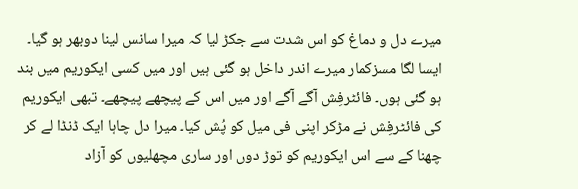میرے دل و دماغ کو اس شدت سے جکڑ لیا کہ میرا سانس لینا دوبھر ہو گیا۔ ایسا لگا مسزکمار میرے اندر داخل ہو گئی ہیں اور میں کسی ایکوریم میں بند ہو گئی ہوں۔ فائٹرفِش آگے آگے اور میں اس کے پیچھے پیچھے۔ تبھی ایکوریم کی فائٹرفِش نے مڑکر اپنی فی میل کو پُش کیا۔ میرا دل چاہا ایک ڈنڈا لے کر چھنا کے سے اس ایکوریم کو توڑ دوں اور ساری مچھلیوں کو آزاد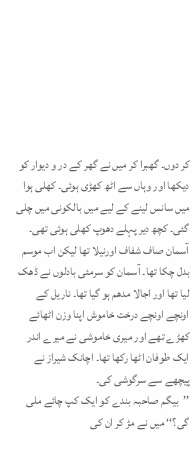کر دوں۔ گھبرا کر میں نے گھر کے در و دیوار کو دیکھا اور وہاں سے اٹھ کھڑی ہوئی۔ کھلی ہوا میں سانس لینے کے لیے میں بالکونی میں چلی گئی۔ کچھ دیر پہلے دھوپ کھلی ہوئی تھی۔ آسمان صاف شفاف اورنیلا تھا لیکن اب موسم بدل چکا تھا۔ آسمان کو سرمئی بادلوں نے ڈھک لیا تھا اور اجالا مدھم ہو گیا تھا۔ ناریل کے اونچے اونچے درخت خاموش اپنا وزن اٹھائے کھڑے تھے اور میری خاموشی نے میرے اندر ایک طوفان اٹھا رکھا تھا۔ اچانک شیراز نے پیچھے سے سرگوشی کی۔
’’بیگم صاحبہ بندے کو ایک کپ چائے ملی گی؟‘‘ میں نے مڑ کر ان کی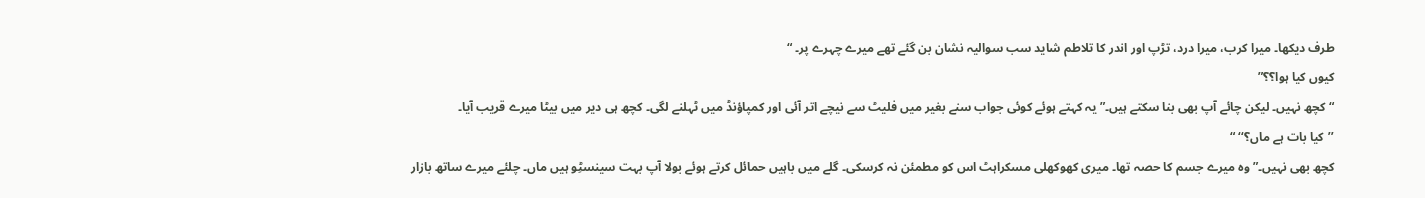طرف دیکھا۔ میرا کرب، میرا درد، تڑپ اور اندر کا تلاطم شاید سب سوالیہ نشان بن گئے تھے میرے چہرے پر۔ “
کیوں کیا ہوا؟؟”
“کچھ نہیں۔ لیکن چائے آپ بھی بنا سکتے ہیں۔” یہ کہتے ہوئے کوئی جواب سنے بغیر میں فلیٹ سے نیچے اتر آئی اور کمپاؤنڈ میں ٹہلنے لگی۔ کچھ ہی دیر میں بیٹا میرے قریب آیا۔
’’کیا بات ہے ماں؟‘‘ “
کچھ بھی نہیں۔” وہ میرے جسم کا حصہ تھا۔ میری کھوکھلی مسکراہٹ اس کو مطمئن نہ کرسکی۔ گلے میں باہیں حمائل کرتے ہوئے بولا آپ بہت سینسٹِو ہیں ماں۔ چلئے میرے ساتھ بازار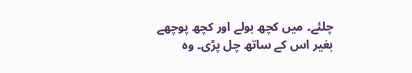چلئے۔ میں کچھ بولے اور کچھ پوچھے بغیر اس کے ساتھ چل پڑی۔ وہ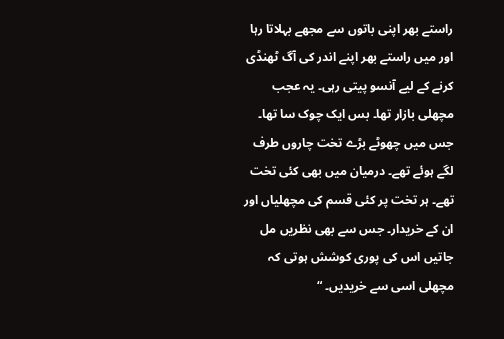راستے بھر اپنی باتوں سے مجھے بہلاتا رہا اور میں راستے بھر اپنے اندر کی آگ ٹھنڈی کرنے کے لیے آنسو پیتی رہی۔ یہ عجب مچھلی بازار تھا۔ بس ایک چوک سا تھا۔ جس میں چھوٹے بڑے تخت چاروں طرف لگے ہوئے تھے۔ درمیان میں بھی کئی تخت تھے۔ ہر تخت پر کئی قسم کی مچھلیاں اور ان کے خریدار۔ جس سے بھی نظریں مل جاتیں اس کی پوری کوشش ہوتی کہ مچھلی اسی سے خریدیں۔ “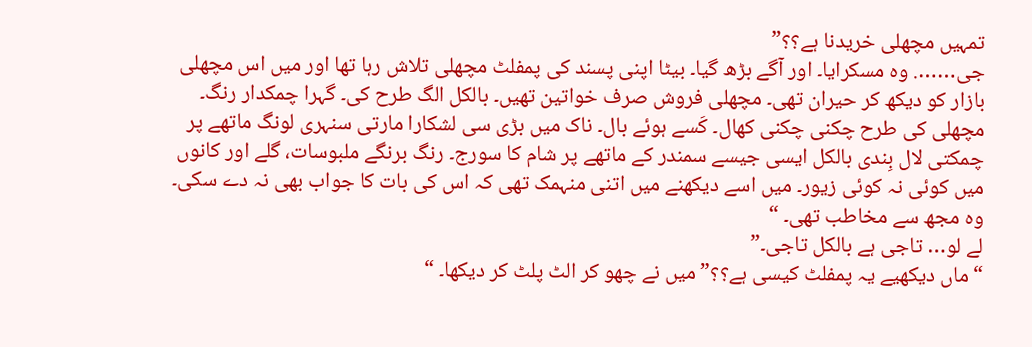تمہیں مچھلی خریدنا ہے؟؟”
جی……. وہ مسکرایا۔ اور آگے بڑھ گیا۔ بیٹا اپنی پسند کی پمفلٹ مچھلی تلاش رہا تھا اور میں اس مچھلی بازار کو دیکھ کر حیران تھی۔ مچھلی فروش صرف خواتین تھیں۔ بالکل الگ طرح کی۔ گہرا چمکدار رنگ۔ مچھلی کی طرح چکنی چکنی کھال۔ کَسے ہوئے بال۔ ناک میں بڑی سی لشکارا مارتی سنہری لونگ ماتھے پر چمکتی لال بِندی بالکل ایسی جیسے سمندر کے ماتھے پر شام کا سورج۔ رنگ برنگے ملبوسات، گلے اور کانوں میں کوئی نہ کوئی زیور۔ میں اسے دیکھنے میں اتنی منہمک تھی کہ اس کی بات کا جواب بھی نہ دے سکی۔ وہ مجھ سے مخاطب تھی۔ “
لے لو… تاجی ہے بالکل تاجی۔”
“ماں دیکھیے یہ پمفلٹ کیسی ہے؟؟” میں نے چھو کر الٹ پلٹ کر دیکھا۔ “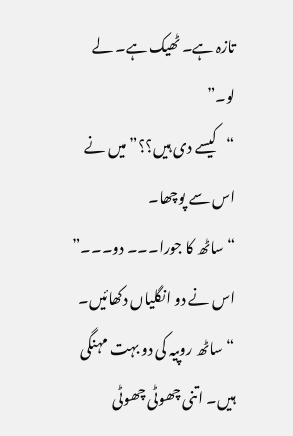تازہ ہے۔ ٹھیک ہے۔ لے لو۔”
“کیسے دی ہیں؟؟” میں نے اس سے پوچھا۔
“ساٹھ کا جورا۔۔۔ دو۔۔۔” اس نے دو انگلیاں دکھائیں۔
“ساٹھ روپیہ کی دو بہت مہنگی ہیں۔ اتنی چھوٹی چھوٹی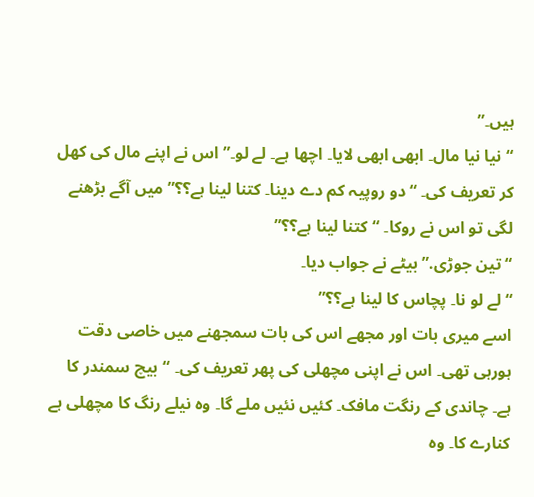ہیں۔”
“نیا نیا مال۔ ابھی ابھی لایا۔ اچھا ہے۔ لے لو۔” اس نے اپنے مال کی کھل کر تعریف کی۔ “دو روپیہ کم دے دینا۔ کتنا لینا ہے؟؟” میں آگے بڑھنے لگی تو اس نے روکا۔ “کتنا لینا ہے؟؟”
“تین جوڑی.” بیٹے نے جواب دیا۔
“لے لو نا۔ پچاس کا لینا ہے؟؟”
اسے میری بات اور مجھے اس کی بات سمجھنے میں خاصی دقت ہورہی تھی۔ اس نے اپنی مچھلی کی پھر تعریف کی۔ “بیچ سمندر کا ہے۔ چاندی کے رنگت مافک۔ کئیں نئیں ملے گا۔ وہ نیلے رنگ کا مچھلی ہے کنارے کا۔ وہ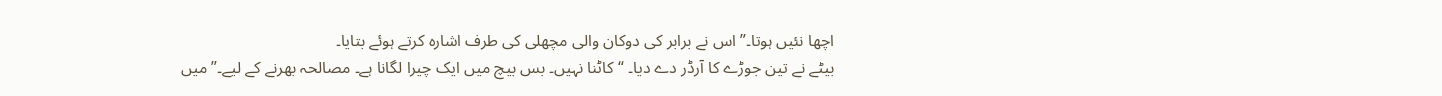اچھا نئیں ہوتا۔” اس نے برابر کی دوکان والی مچھلی کی طرف اشارہ کرتے ہوئے بتایا۔
بیٹے نے تین جوڑے کا آرڈر دے دیا۔ “کاٹنا نہیں۔ بس بیچ میں ایک چیرا لگانا ہے۔ مصالحہ بھرنے کے لیے۔” میں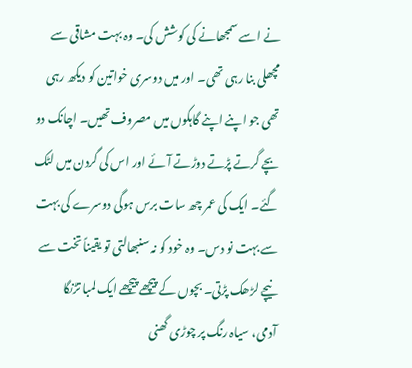نے اسے سمجھانے کی کوشش کی۔ وہ بہت مشاقی سے مچھلی بنا رہی تھی۔ اور میں دوسری خواتین کو دیکھ رہی تھی جو اپنے اپنے گاہکوں میں مصروف تھیں۔ اچانک دو بچے گرتے پڑتے دوڑتے آئے اور اس کی گردن میں لٹک گئے۔ ایک کی عمر چھ سات برس ہوگی دوسرے کی بہت سے بہت نو دس۔ وہ خود کو نہ سنبھالتی تو یقیناً تخت سے نیچے لڑھک پڑتی۔ بچوں کے پیچھے پیچھے ایک لمبا تڑنگا آدمی، سیاہ رنگ پر چوڑی گھنی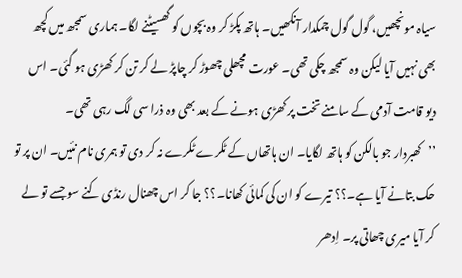سیاہ مونچھیں، گول گول چمکدار آنکھیں۔ ہاتھ پکڑ کر وہ بچوں کو گھسیٹنے لگا۔ ہماری سمجھ میں کچھ بھی نہیں آیا لیکن وہ سمجھ چکی تھی۔ عورت مچھلی چھوڑ کر چاپڑ لے کر تن کر کھڑی ہو گئی۔ اس دیو قامت آدمی کے سامنے تخت پر کھڑی ہونے کے بعد بھی وہ ذرا سی لگ رہی تھی۔
’’کھبردار جو بالکن کو ہاتھ لگایا۔ ان ہاتھاں کے ٹکرے ٹکرے نہ کر دی تو ہمری نام نئیں۔ ان پر تو حک بتانے آیا ہے۔؟؟ تیرے کو ان کی کمائی کھانا۔؟؟ جا کر اس چھنال رنڈی کنے سو جسے تو لے کر آیا میری چھاتی پر۔ اِدھر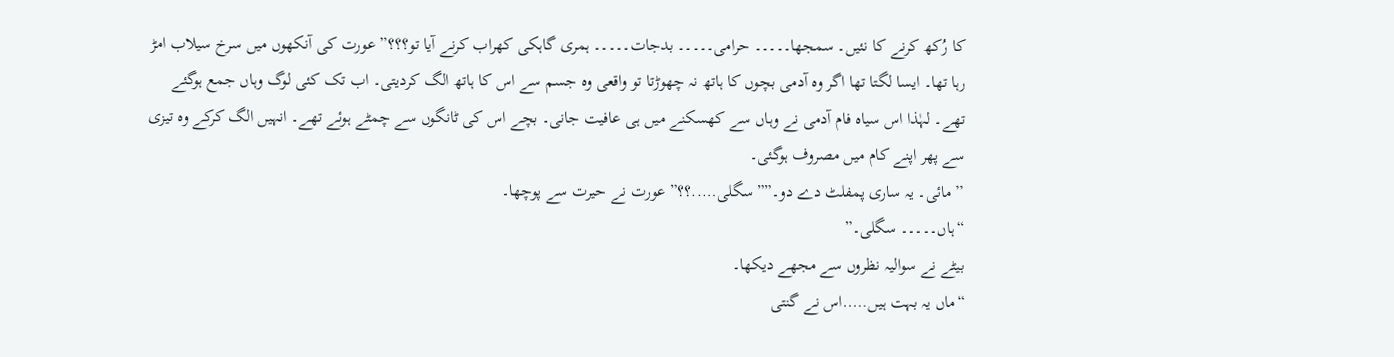کا رُکھ کرنے کا نئیں۔ سمجھا۔۔۔۔۔ حرامی۔۔۔۔۔ بدجات۔۔۔۔۔ ہمری گاہکی کھراب کرنے آیا تو؟؟؟” عورت کی آنکھوں میں سرخ سیلاب امڑ رہا تھا۔ ایسا لگتا تھا اگر وہ آدمی بچوں کا ہاتھ نہ چھوڑتا تو واقعی وہ جسم سے اس کا ہاتھ الگ کردیتی۔ اب تک کئی لوگ وہاں جمع ہوگئے تھے۔ لہٰذا اس سیاہ فام آدمی نے وہاں سے کھسکنے میں ہی عافیت جانی۔ بچے اس کی ٹانگوں سے چمٹے ہوئے تھے۔ انہیں الگ کرکے وہ تیزی سے پھر اپنے کام میں مصروف ہوگئی۔
’’مائی۔ یہ ساری پمفلٹ دے دو۔””سگلی…..؟؟” عورت نے حیرت سے پوچھا۔
“ہاں۔۔۔۔۔ سگلی۔”
بیٹے نے سوالیہ نظروں سے مجھے دیکھا۔
“ماں یہ بہت ہیں…..اس نے گنتی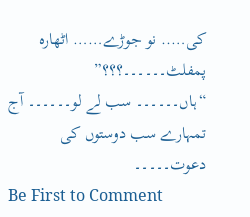کی….. نو جوڑے…… اٹھارہ پمفلٹ۔۔۔۔۔۔؟؟؟”
“ہاں۔۔۔۔۔۔ سب لے لو۔۔۔۔۔۔ آج تمہارے سب دوستوں کی دعوت۔۔۔۔۔
Be First to Comment